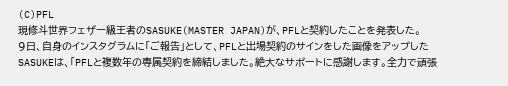(C)PFL
現修斗世界フェザー級王者のSASUKE(MASTER JAPAN)が、PFLと契約したことを発表した。
9日、自身のインスタグラムに「ご報告」として、PFLと出場契約のサインをした画像をアップしたSASUKEは、「PFLと複数年の専属契約を締結しました。絶大なサポートに感謝します。全力で頑張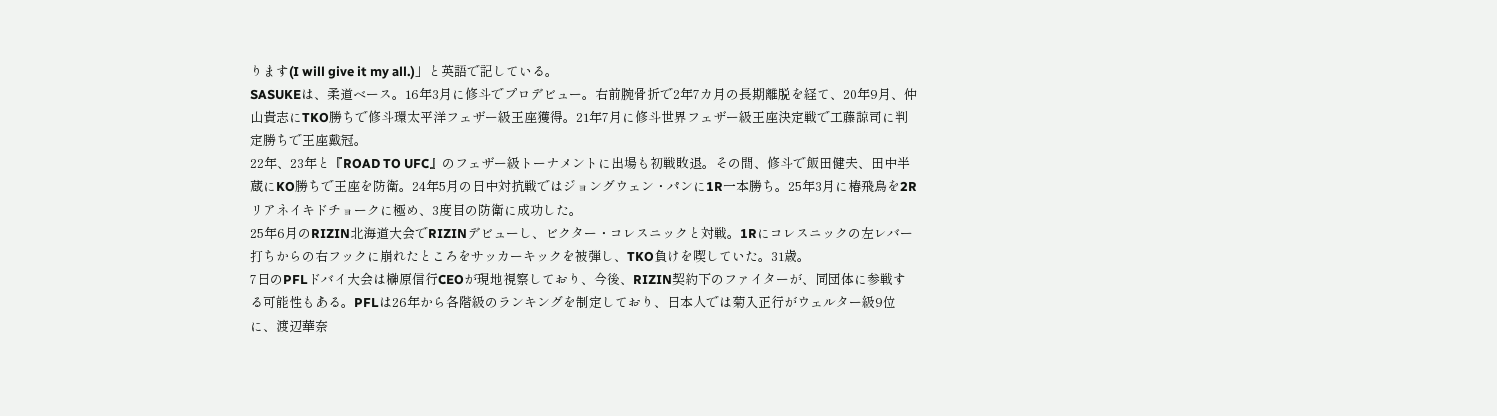ります(I will give it my all.)」と英語で記している。
SASUKEは、柔道ベース。16年3月に修斗でプロデビュー。右前腕骨折で2年7カ月の長期離脱を経て、20年9月、仲山貴志にTKO勝ちで修斗環太平洋フェザー級王座獲得。21年7月に修斗世界フェザー級王座決定戦で工藤諒司に判定勝ちで王座戴冠。
22年、23年と『ROAD TO UFC』のフェザー級トーナメントに出場も初戦敗退。その間、修斗で飯田健夫、田中半蔵にKO勝ちで王座を防衛。24年5月の日中対抗戦ではジョングウェン・パンに1R一本勝ち。25年3月に椿飛鳥を2R リアネイキドチョークに極め、3度目の防衛に成功した。
25年6月のRIZIN北海道大会でRIZINデビューし、ビクター・コレスニックと対戦。1Rにコレスニックの左レバー打ちからの右フックに崩れたところをサッカーキックを被弾し、TKO負けを喫していた。31歳。
7日のPFLドバイ大会は榊原信行CEOが現地視察しており、今後、RIZIN契約下のファイターが、同団体に参戦する可能性もある。PFLは26年から各階級のランキングを制定しており、日本人では菊入正行がウェルター級9位に、渡辺華奈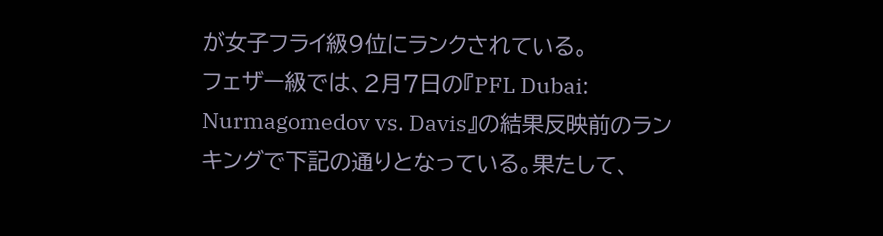が女子フライ級9位にランクされている。
フェザー級では、2月7日の『PFL Dubai: Nurmagomedov vs. Davis』の結果反映前のランキングで下記の通りとなっている。果たして、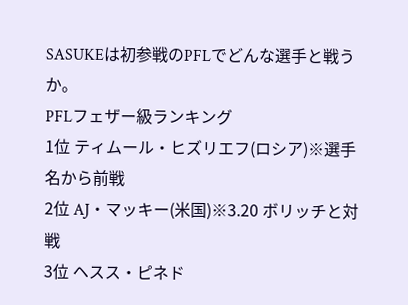SASUKEは初参戦のPFLでどんな選手と戦うか。
PFLフェザー級ランキング
1位 ティムール・ヒズリエフ(ロシア)※選手名から前戦
2位 AJ・マッキー(米国)※3.20 ボリッチと対戦
3位 ヘスス・ピネド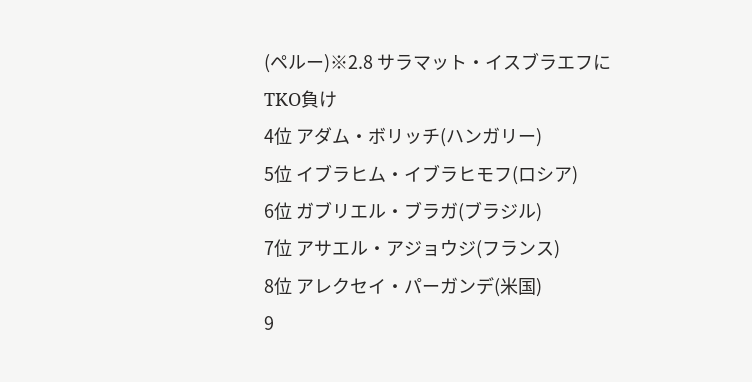(ペルー)※2.8 サラマット・イスブラエフにTKO負け
4位 アダム・ボリッチ(ハンガリー)
5位 イブラヒム・イブラヒモフ(ロシア)
6位 ガブリエル・ブラガ(ブラジル)
7位 アサエル・アジョウジ(フランス)
8位 アレクセイ・パーガンデ(米国)
9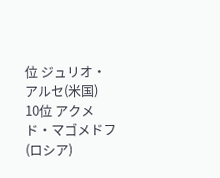位 ジュリオ・アルセ(米国)
10位 アクメド・マゴメドフ(ロシア)